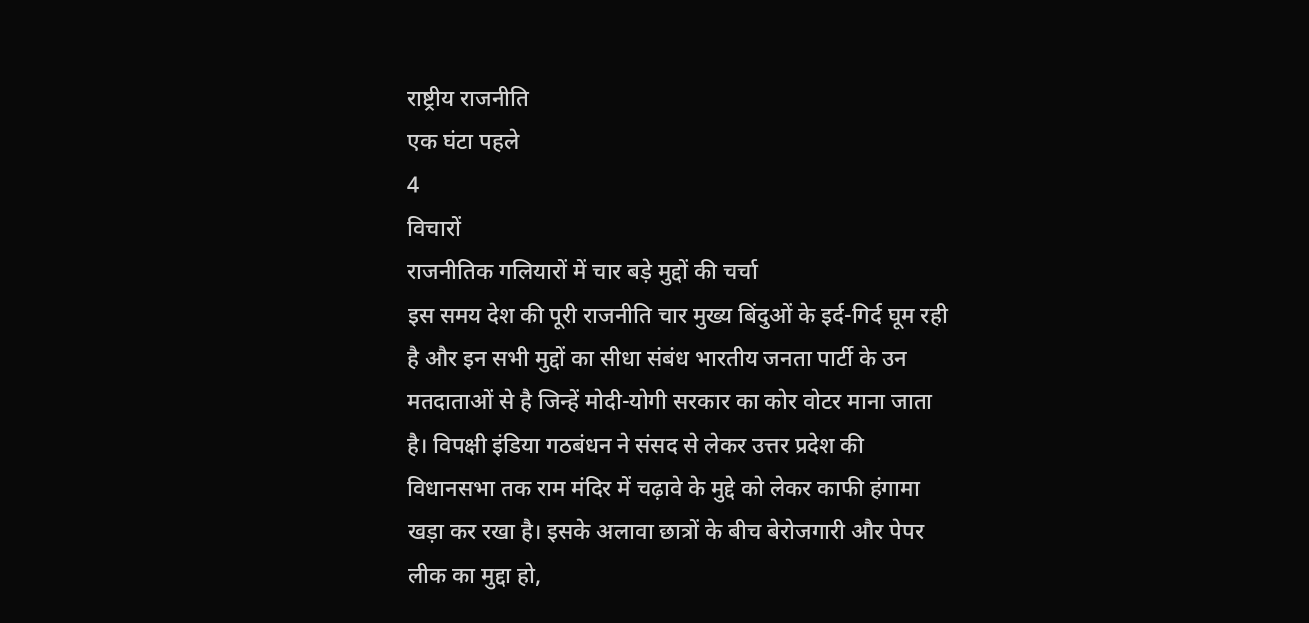राष्ट्रीय राजनीति
एक घंटा पहले
4
विचारों
राजनीतिक गलियारों में चार बड़े मुद्दों की चर्चा
इस समय देश की पूरी राजनीति चार मुख्य बिंदुओं के इर्द-गिर्द घूम रही है और इन सभी मुद्दों का सीधा संबंध भारतीय जनता पार्टी के उन मतदाताओं से है जिन्हें मोदी-योगी सरकार का कोर वोटर माना जाता है। विपक्षी इंडिया गठबंधन ने संसद से लेकर उत्तर प्रदेश की विधानसभा तक राम मंदिर में चढ़ावे के मुद्दे को लेकर काफी हंगामा खड़ा कर रखा है। इसके अलावा छात्रों के बीच बेरोजगारी और पेपर लीक का मुद्दा हो,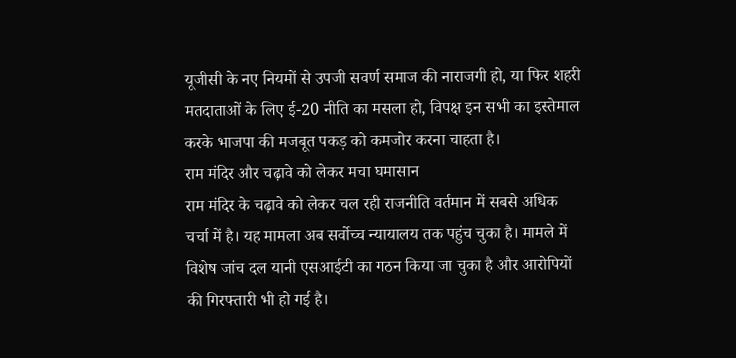यूजीसी के नए नियमों से उपजी सवर्ण समाज की नाराजगी हो, या फिर शहरी मतदाताओं के लिए ई-20 नीति का मसला हो, विपक्ष इन सभी का इस्तेमाल करके भाजपा की मजबूत पकड़ को कमजोर करना चाहता है।
राम मंदिर और चढ़ावे को लेकर मचा घमासान
राम मंदिर के चढ़ावे को लेकर चल रही राजनीति वर्तमान में सबसे अधिक चर्चा में है। यह मामला अब सर्वोच्च न्यायालय तक पहुंच चुका है। मामले में विशेष जांच दल यानी एसआईटी का गठन किया जा चुका है और आरोपियों की गिरफ्तारी भी हो गई है।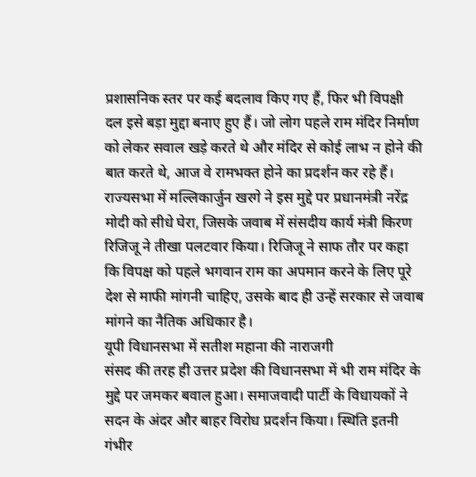प्रशासनिक स्तर पर कई बदलाव किए गए हैं, फिर भी विपक्षी दल इसे बड़ा मुद्दा बनाए हुए हैं। जो लोग पहले राम मंदिर निर्माण को लेकर सवाल खड़े करते थे और मंदिर से कोई लाभ न होने की बात करते थे, आज वे रामभक्त होने का प्रदर्शन कर रहे हैं। राज्यसभा में मल्लिकार्जुन खरगे ने इस मुद्दे पर प्रधानमंत्री नरेंद्र मोदी को सीधे घेरा, जिसके जवाब में संसदीय कार्य मंत्री किरण रिजिजू ने तीखा पलटवार किया। रिजिजू ने साफ तौर पर कहा कि विपक्ष को पहले भगवान राम का अपमान करने के लिए पूरे देश से माफी मांगनी चाहिए, उसके बाद ही उन्हें सरकार से जवाब मांगने का नैतिक अधिकार है।
यूपी विधानसभा में सतीश महाना की नाराजगी
संसद की तरह ही उत्तर प्रदेश की विधानसभा में भी राम मंदिर के मुद्दे पर जमकर बवाल हुआ। समाजवादी पार्टी के विधायकों ने सदन के अंदर और बाहर विरोध प्रदर्शन किया। स्थिति इतनी गंभीर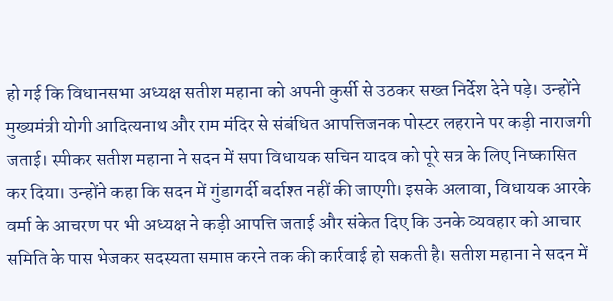हो गई कि विधानसभा अध्यक्ष सतीश महाना को अपनी कुर्सी से उठकर सख्त निर्देश देने पड़े। उन्होंने मुख्यमंत्री योगी आदित्यनाथ और राम मंदिर से संबंधित आपत्तिजनक पोस्टर लहराने पर कड़ी नाराजगी जताई। स्पीकर सतीश महाना ने सदन में सपा विधायक सचिन यादव को पूरे सत्र के लिए निष्कासित कर दिया। उन्होंने कहा कि सदन में गुंडागर्दी बर्दाश्त नहीं की जाएगी। इसके अलावा, विधायक आरके वर्मा के आचरण पर भी अध्यक्ष ने कड़ी आपत्ति जताई और संकेत दिए कि उनके व्यवहार को आचार समिति के पास भेजकर सदस्यता समाप्त करने तक की कार्रवाई हो सकती है। सतीश महाना ने सदन में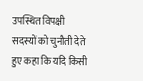उपस्थित विपक्षी सदस्यों को चुनौती देते हुए कहा कि यदि किसी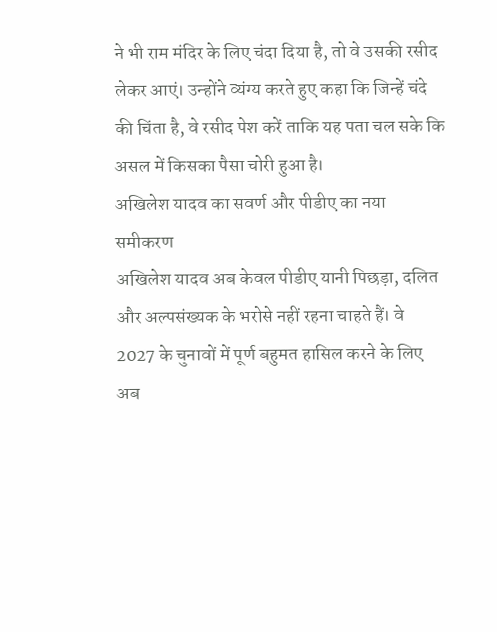ने भी राम मंदिर के लिए चंदा दिया है, तो वे उसकी रसीद लेकर आएं। उन्होंने व्यंग्य करते हुए कहा कि जिन्हें चंदे की चिंता है, वे रसीद पेश करें ताकि यह पता चल सके कि असल में किसका पैसा चोरी हुआ है।
अखिलेश यादव का सवर्ण और पीडीए का नया समीकरण
अखिलेश यादव अब केवल पीडीए यानी पिछड़ा, दलित और अल्पसंख्यक के भरोसे नहीं रहना चाहते हैं। वे 2027 के चुनावों में पूर्ण बहुमत हासिल करने के लिए अब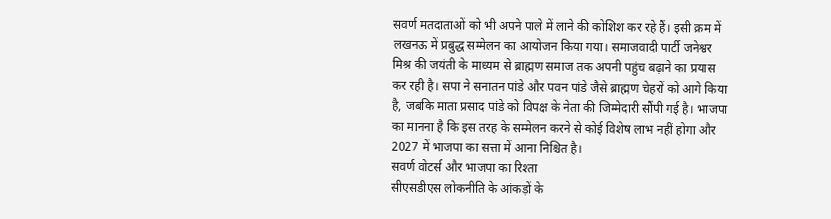सवर्ण मतदाताओं को भी अपने पाले में लाने की कोशिश कर रहे हैं। इसी क्रम में लखनऊ में प्रबुद्ध सम्मेलन का आयोजन किया गया। समाजवादी पार्टी जनेश्वर मिश्र की जयंती के माध्यम से ब्राह्मण समाज तक अपनी पहुंच बढ़ाने का प्रयास कर रही है। सपा ने सनातन पांडे और पवन पांडे जैसे ब्राह्मण चेहरों को आगे किया है, जबकि माता प्रसाद पांडे को विपक्ष के नेता की जिम्मेदारी सौंपी गई है। भाजपा का मानना है कि इस तरह के सम्मेलन करने से कोई विशेष लाभ नहीं होगा और 2027 में भाजपा का सत्ता में आना निश्चित है।
सवर्ण वोटर्स और भाजपा का रिश्ता
सीएसडीएस लोकनीति के आंकड़ों के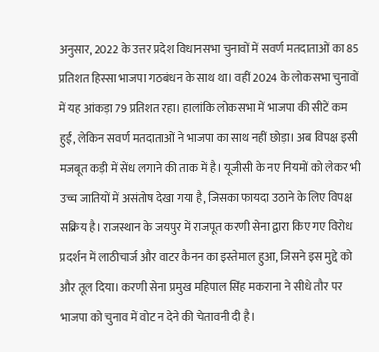अनुसार, 2022 के उत्तर प्रदेश विधानसभा चुनावों में सवर्ण मतदाताओं का 85 प्रतिशत हिस्सा भाजपा गठबंधन के साथ था। वहीं 2024 के लोकसभा चुनावों में यह आंकड़ा 79 प्रतिशत रहा। हालांकि लोकसभा में भाजपा की सीटें कम हुईं, लेकिन सवर्ण मतदाताओं ने भाजपा का साथ नहीं छोड़ा। अब विपक्ष इसी मजबूत कड़ी में सेंध लगाने की ताक में है। यूजीसी के नए नियमों को लेकर भी उच्च जातियों में असंतोष देखा गया है, जिसका फायदा उठाने के लिए विपक्ष सक्रिय है। राजस्थान के जयपुर में राजपूत करणी सेना द्वारा किए गए विरोध प्रदर्शन में लाठीचार्ज और वाटर कैनन का इस्तेमाल हुआ, जिसने इस मुद्दे को और तूल दिया। करणी सेना प्रमुख महिपाल सिंह मकराना ने सीधे तौर पर भाजपा को चुनाव में वोट न देने की चेतावनी दी है।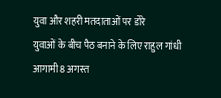युवा और शहरी मतदाताओं पर डोरे
युवाओं के बीच पैठ बनाने के लिए राहुल गांधी आगामी 8 अगस्त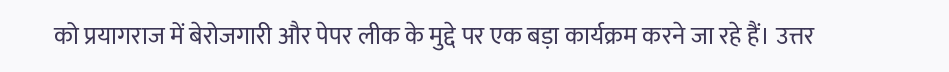को प्रयागराज में बेरोजगारी और पेपर लीक के मुद्दे पर एक बड़ा कार्यक्रम करने जा रहे हैं। उत्तर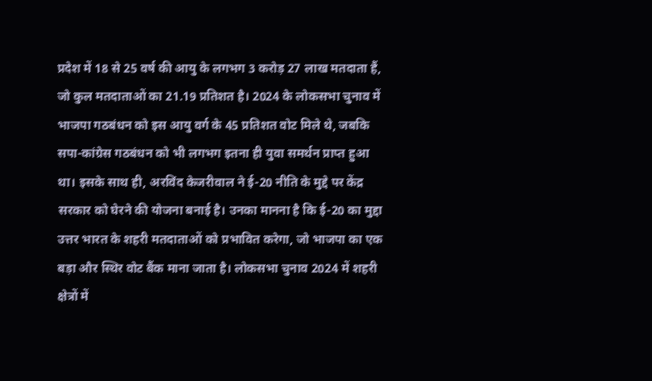प्रदेश में 18 से 25 वर्ष की आयु के लगभग 3 करोड़ 27 लाख मतदाता हैं, जो कुल मतदाताओं का 21.19 प्रतिशत है। 2024 के लोकसभा चुनाव में भाजपा गठबंधन को इस आयु वर्ग के 45 प्रतिशत वोट मिले थे, जबकि सपा-कांग्रेस गठबंधन को भी लगभग इतना ही युवा समर्थन प्राप्त हुआ था। इसके साथ ही, अरविंद केजरीवाल ने ई-20 नीति के मुद्दे पर केंद्र सरकार को घेरने की योजना बनाई है। उनका मानना है कि ई-20 का मुद्दा उत्तर भारत के शहरी मतदाताओं को प्रभावित करेगा, जो भाजपा का एक बड़ा और स्थिर वोट बैंक माना जाता है। लोकसभा चुनाव 2024 में शहरी क्षेत्रों में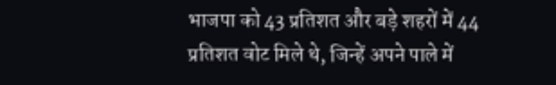भाजपा को 43 प्रतिशत और बड़े शहरों में 44 प्रतिशत वोट मिले थे, जिन्हें अपने पाले में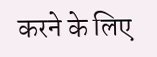करने के लिए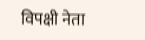विपक्षी नेता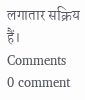लगातार सक्रिय हैं।
Comments
0 comment